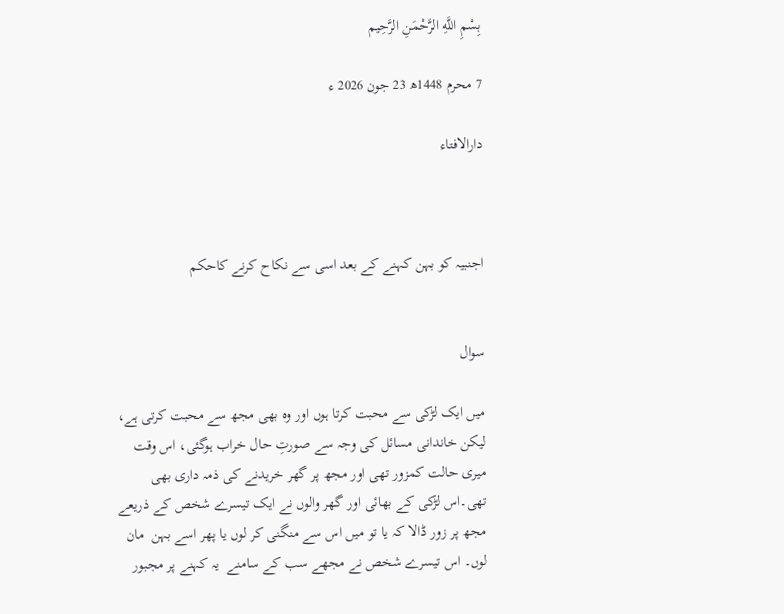بِسْمِ اللَّهِ الرَّحْمَنِ الرَّحِيم

7 محرم 1448ھ 23 جون 2026 ء

دارالافتاء



اجنبیہ کو بہن کہنے کے بعد اسی سے نکاح کرنے کاحکم


سوال

میں ایک لڑکی سے محبت کرتا ہوں اور وہ بھی مجھ سے محبت کرتی ہے، لیکن خاندانی مسائل کی وجہ سے صورتِ حال خراب ہوگئی، اس وقت میری حالت کمزور تھی اور مجھ پر گھر خریدنے کی ذمہ داری بھی تھی۔اس لڑکی کے بھائی اور گھر والوں نے ایک تیسرے شخص کے ذریعے مجھ پر زور ڈالا کہ یا تو میں اس سے منگنی کر لوں یا پھر اسے بہن  مان لوں۔ اس تیسرے شخص نے مجھے سب کے سامنے  یہ کہنے پر مجبور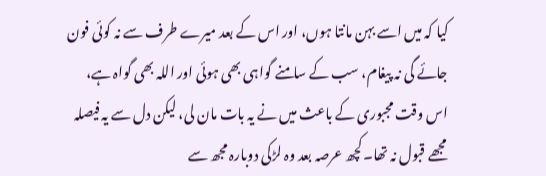کیا کہ میں اسے بہن مانتا ہوں، اور اس کے بعد میرے طرف سے نہ کوئی فون جائے گی نہ پیغام، سب کے سامنے گواہی بھی ہوئی اور اللہ بھی گواہ ہے، اس وقت مجبوری کے باعث میں نے یہ بات مان لی، لیکن دل سے یہ فیصلہ مجھے قبول نہ تھا۔کچھ عرصہ بعد وہ لڑکی دوبارہ مجھ سے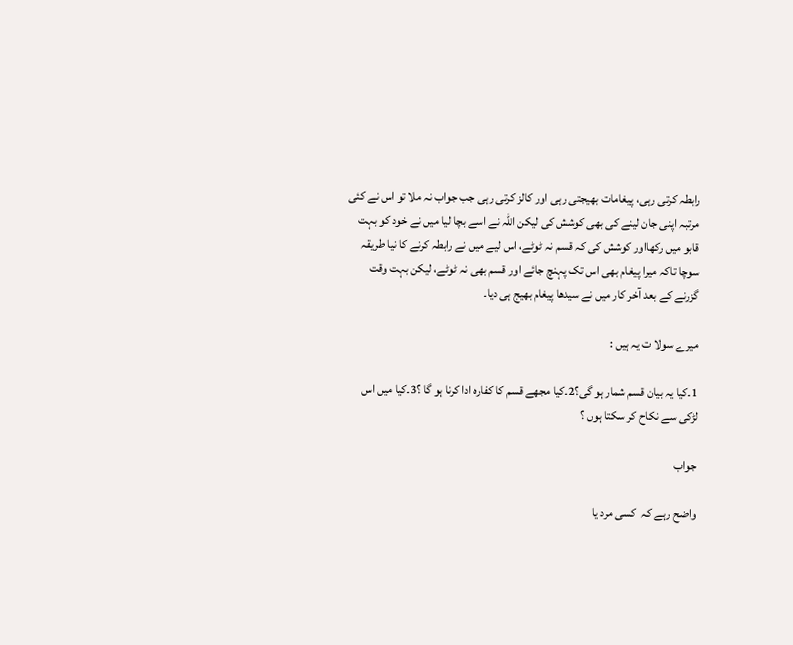رابطہ کرتی رہی، پیغامات بھیجتی رہی اور کالز کرتی رہی جب جواب نہ ملا تو اس نے کئی مرتبہ اپنی جان لینے کی بھی کوشش کی لیکن اللہ نے اسے بچا لیا میں نے خود کو بہت قابو میں رکھااور کوشش کی کہ قسم نہ ٹوٹے، اس لیے میں نے رابطہ کرنے کا نیا طریقہ سوچا تاکہ میرا پیغام بھی اس تک پہنچ جائے اور قسم بھی نہ ٹوٹے، لیکن بہت وقت گزرنے کے بعد آخر کار میں نے سیدھا پیغام بھیج ہی دیا۔

میرے سولا ت یہ ہیں :

1۔کیا یہ بیان قسم شمار ہو گی؟2۔کیا مجھے قسم کا کفارہ ادا کرنا ہو گا ؟3۔کیا میں اس لڑکی سے نکاح کر سکتا ہوں ؟

جواب

واضح رہے کہ  کسی مرد یا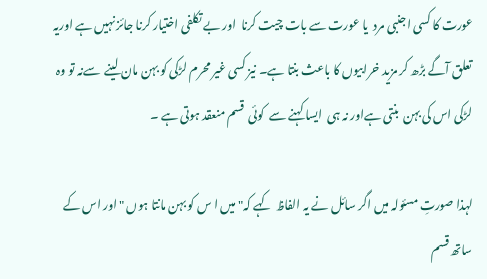عورت کا کسی اجنبی مرد  یا عورت سے بات چیت کرنا  اور بے تکلفی اختیار کرنا جائز نہیں ہے اوریہ تعلق آگے بڑھ کر مزید خرابیوں کا باعث بنتا ہے۔ نیز کسی غیر محرم لڑکی کو بہن مان لینے  سےنہ تو وہ لڑکی اس کی بہن  بنتی ہےاور نہ ہی  ایسا کہنے سے  کوئی  قسم منعقد ہوتی ہے ۔

لہذا صورتِ مسئولہ میں اگر سائل نے یہ الفاظ  کہے کہ" میں ا س کو بہن مانتا ہوں "اور اس کے ساتھ قسم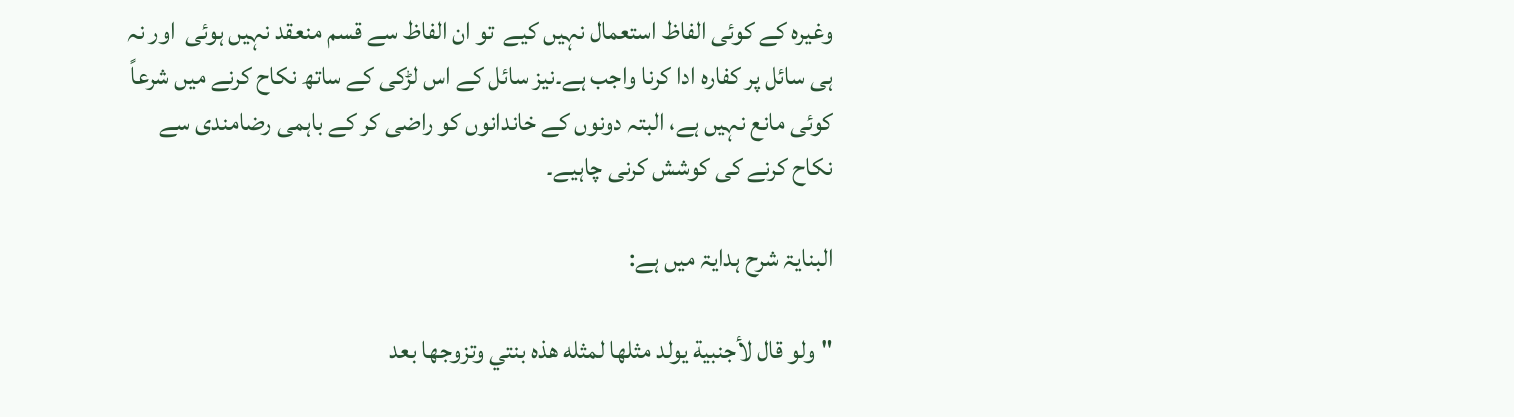وغیرہ کے کوئی الفاظ استعمال نہیں کیے  تو ان الفاظ سے قسم منعقد نہیں ہوئی  اور نہ ہی سائل پر کفارہ ادا کرنا واجب ہے۔نیز سائل کے اس لڑکی کے ساتھ نکاح کرنے میں شرعاً کوئی مانع نہیں ہے، البتہ دونوں کے خاندانوں کو راضی کر کے باہمی رضامندی سے نکاح کرنے کی کوشش کرنی چاہیے۔

البنایۃ شرح ہدایۃ میں ہے:

"ولو ‌قال ‌لأجنبية ‌يولد ‌مثلها لمثله هذه بنتي وتزوجها بعد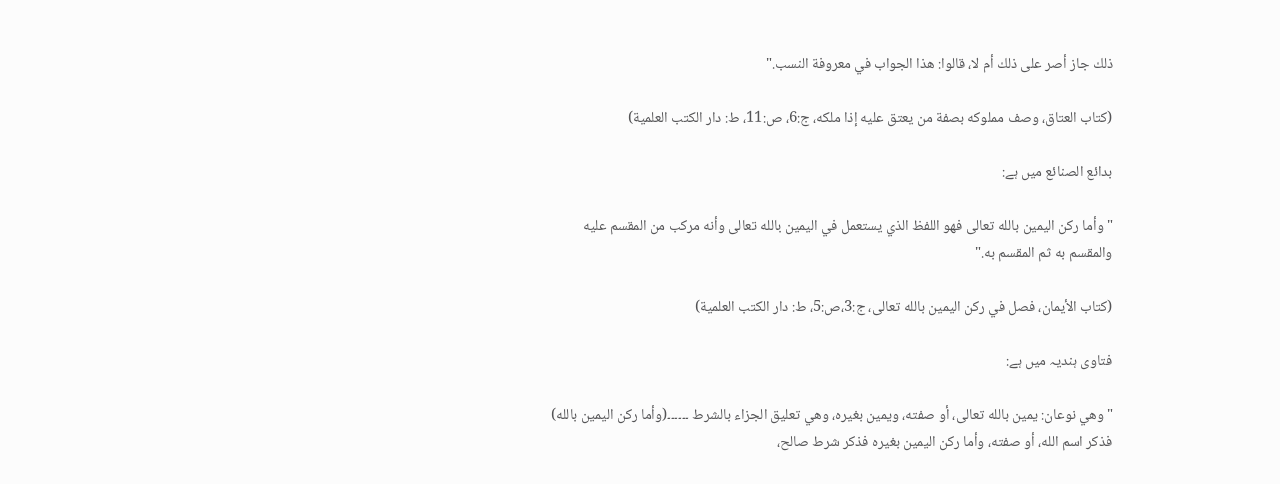ذلك جاز أصر على ذلك أم لا، قالوا: هذا الجواب في معروفة النسب."

(کتاب العتاق، وصف مملوكه بصفة من يعتق عليه إذا ملكه، ج:6، ص:11، ط: دار الکتب العلمیة)

بدائع الصنائع میں ہے:

"وأما ركن اليمين بالله تعالى فهو اللفظ الذي يستعمل في اليمين بالله تعالى وأنه مركب من المقسم عليه والمقسم به ثم المقسم به."

(كتاب الأيمان، فصل في ركن اليمين بالله تعالى، ج:3،ص:5، ط: دار الکتب العلمیة)

فتاوی ہندیہ میں ہے:

"وهي نوعان: يمين بالله تعالى، أو صفته، ويمين بغيره، وهي تعليق الجزاء بالشرط ۔۔۔۔۔۔(وأما ركن اليمين بالله) فذكر اسم الله، أو صفته، وأما ركن اليمين بغيره فذكر شرط صالح،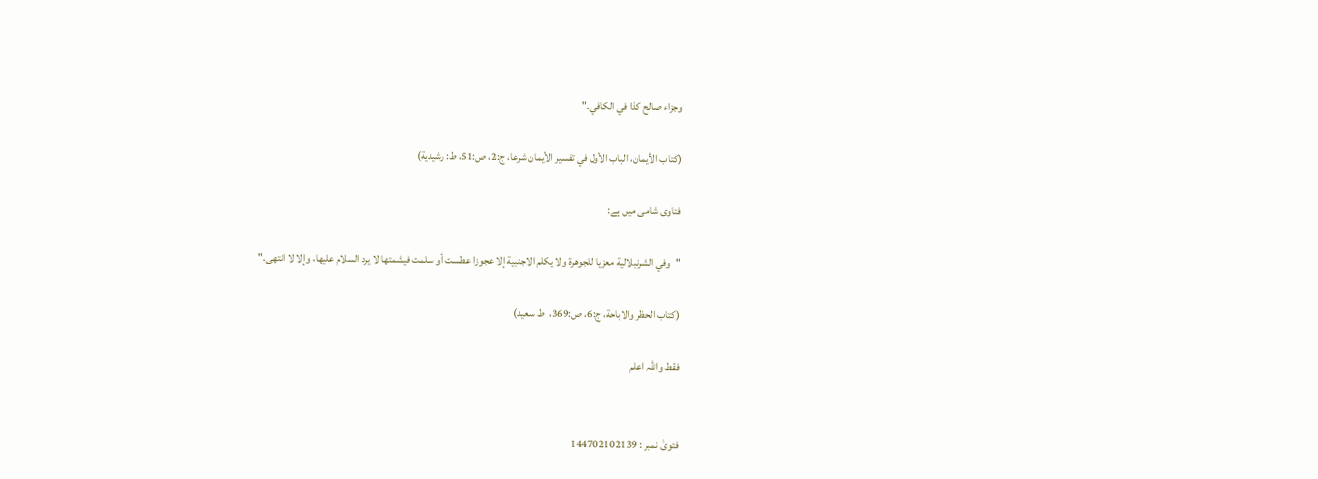وجزاء صالح كذا في الكافي."

(كتاب الأيمان، الباب الأول في تفسير الأيمان شرعا، ج:2، ص:51، ط: رشیدیة)

فتاوی شامی میں ہے:

"وفي الشرنبلالية معزيا للجوهرة ‌ولا ‌يكلم ‌الاجنبية إلا عجوزا عطست أو سلمت فيشمتها لا يرد السلام عليها، وإلا لا انتهى."

(کتاب الحظر والاباحة، ج:6، ص:369،  ط سعید)

فقط واللہ اعلم


فتویٰ نمبر : 144702102139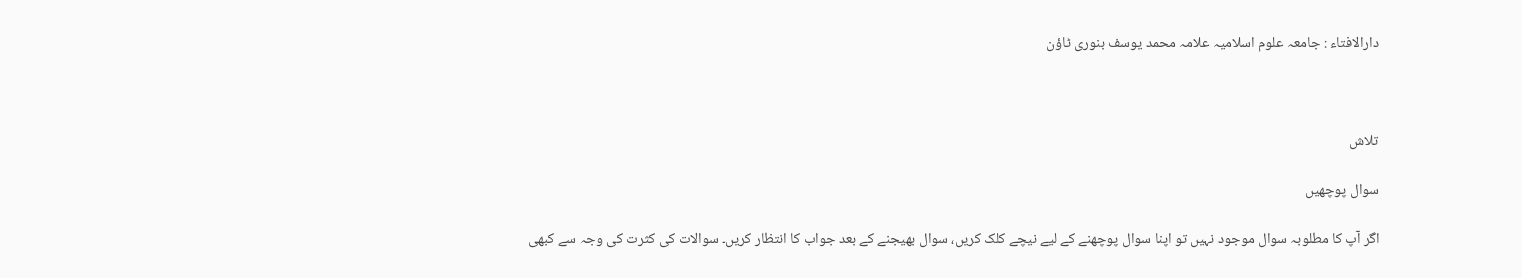دارالافتاء : جامعہ علوم اسلامیہ علامہ محمد یوسف بنوری ٹاؤن



تلاش

سوال پوچھیں

اگر آپ کا مطلوبہ سوال موجود نہیں تو اپنا سوال پوچھنے کے لیے نیچے کلک کریں، سوال بھیجنے کے بعد جواب کا انتظار کریں۔ سوالات کی کثرت کی وجہ سے کبھی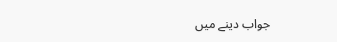جواب دینے میں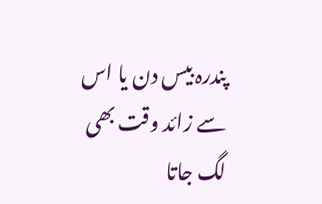پندرہ بیس دن یا اس سے زائد وقت بھی لگ جاتا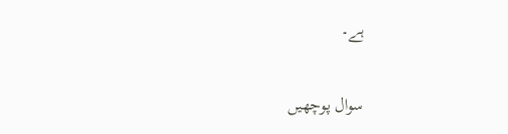ہے۔

سوال پوچھیں